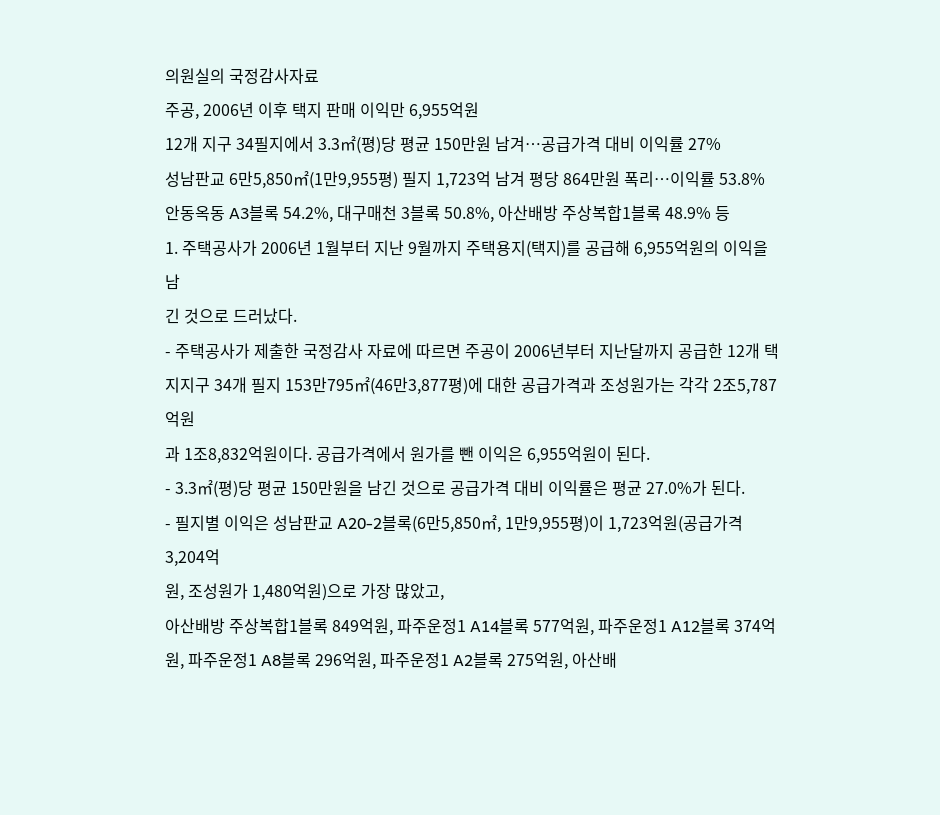의원실의 국정감사자료
주공, 2006년 이후 택지 판매 이익만 6,955억원
12개 지구 34필지에서 3.3㎡(평)당 평균 150만원 남겨…공급가격 대비 이익률 27%
성남판교 6만5,850㎡(1만9,955평) 필지 1,723억 남겨 평당 864만원 폭리…이익률 53.8%
안동옥동 A3블록 54.2%, 대구매천 3블록 50.8%, 아산배방 주상복합1블록 48.9% 등
1. 주택공사가 2006년 1월부터 지난 9월까지 주택용지(택지)를 공급해 6,955억원의 이익을 남
긴 것으로 드러났다.
- 주택공사가 제출한 국정감사 자료에 따르면 주공이 2006년부터 지난달까지 공급한 12개 택
지지구 34개 필지 153만795㎡(46만3,877평)에 대한 공급가격과 조성원가는 각각 2조5,787억원
과 1조8,832억원이다. 공급가격에서 원가를 뺀 이익은 6,955억원이 된다.
- 3.3㎡(평)당 평균 150만원을 남긴 것으로 공급가격 대비 이익률은 평균 27.0%가 된다.
- 필지별 이익은 성남판교 A20-2블록(6만5,850㎡, 1만9,955평)이 1,723억원(공급가격 3,204억
원, 조성원가 1,480억원)으로 가장 많았고,
아산배방 주상복합1블록 849억원, 파주운정1 A14블록 577억원, 파주운정1 A12블록 374억
원, 파주운정1 A8블록 296억원, 파주운정1 A2블록 275억원, 아산배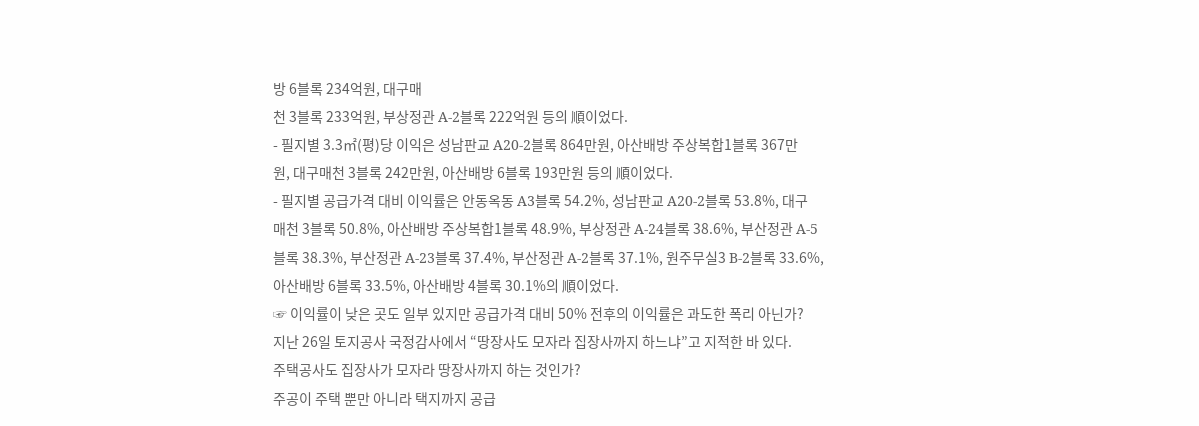방 6블록 234억원, 대구매
천 3블록 233억원, 부상정관 A-2블록 222억원 등의 順이었다.
- 필지별 3.3㎡(평)당 이익은 성남판교 A20-2블록 864만원, 아산배방 주상복합1블록 367만
원, 대구매천 3블록 242만원, 아산배방 6블록 193만원 등의 順이었다.
- 필지별 공급가격 대비 이익률은 안동옥동 A3블록 54.2%, 성남판교 A20-2블록 53.8%, 대구
매천 3블록 50.8%, 아산배방 주상복합1블록 48.9%, 부상정관 A-24블록 38.6%, 부산정관 A-5
블록 38.3%, 부산정관 A-23블록 37.4%, 부산정관 A-2블록 37.1%, 원주무실3 B-2블록 33.6%,
아산배방 6블록 33.5%, 아산배방 4블록 30.1%의 順이었다.
☞ 이익률이 낮은 곳도 일부 있지만 공급가격 대비 50% 전후의 이익률은 과도한 폭리 아닌가?
지난 26일 토지공사 국정감사에서 “땅장사도 모자라 집장사까지 하느냐”고 지적한 바 있다.
주택공사도 집장사가 모자라 땅장사까지 하는 것인가?
주공이 주택 뿐만 아니라 택지까지 공급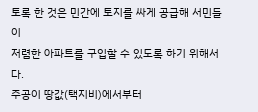토록 한 것은 민간에 토지를 싸게 공급해 서민들이
저렴한 아파트를 구입할 수 있도록 하기 위해서다.
주공이 땅값(택지비)에서부터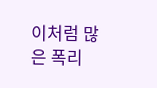이처럼 많은 폭리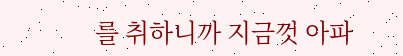를 취하니까 지금껏 아파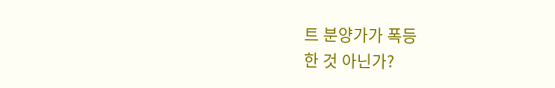트 분양가가 폭등
한 것 아닌가?